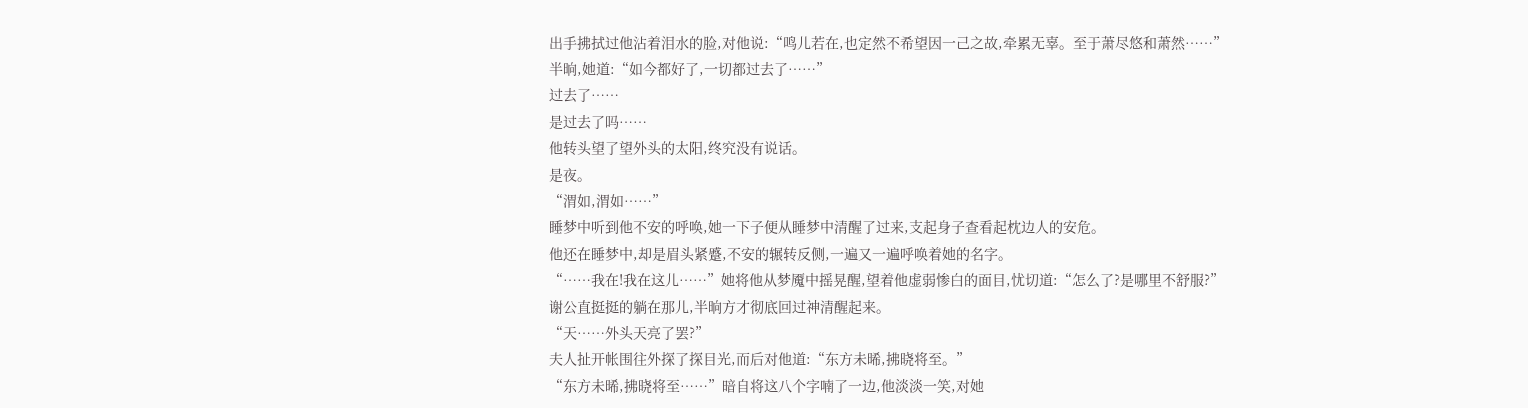出手拂拭过他沾着泪水的脸,对他说:“鸣儿若在,也定然不希望因一己之故,牵累无辜。至于萧尽悠和萧然……”
半晌,她道:“如今都好了,一切都过去了……”
过去了……
是过去了吗……
他转头望了望外头的太阳,终究没有说话。
是夜。
“渭如,渭如……”
睡梦中听到他不安的呼唤,她一下子便从睡梦中清醒了过来,支起身子查看起枕边人的安危。
他还在睡梦中,却是眉头紧蹙,不安的辗转反侧,一遍又一遍呼唤着她的名字。
“……我在!我在这儿……”她将他从梦魇中摇晃醒,望着他虚弱惨白的面目,忧切道:“怎么了?是哪里不舒服?”
谢公直挺挺的躺在那儿,半晌方才彻底回过神清醒起来。
“天……外头天亮了罢?”
夫人扯开帐围往外探了探目光,而后对他道:“东方未晞,拂晓将至。”
“东方未晞,拂晓将至……”暗自将这八个字喃了一边,他淡淡一笑,对她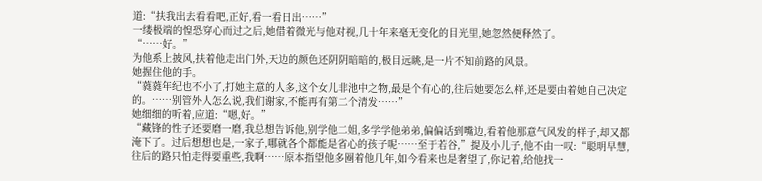道:“扶我出去看看吧,正好,看一看日出……”
一缕极端的惶恐穿心而过之后,她借着微光与他对视,几十年来毫无变化的目光里,她忽然便释然了。
“……好。”
为他系上披风,扶着他走出门外,天边的颜色还阴阴暗暗的,极目远眺,是一片不知前路的风景。
她握住他的手。
“蕤蕤年纪也不小了,打她主意的人多,这个女儿非池中之物,最是个有心的,往后她要怎么样,还是要由着她自己决定的。……别管外人怎么说,我们谢家,不能再有第二个清发……”
她细细的听着,应道:“嗯,好。”
“藏锋的性子还要磨一磨,我总想告诉他,别学他二姐,多学学他弟弟,偏偏话到嘴边,看着他那意气风发的样子,却又都淹下了。过后想想也是,一家子,哪就各个都能是省心的孩子呢……至于若谷,”提及小儿子,他不由一叹:“聪明早慧,往后的路只怕走得要重些,我啊……原本指望他多圈着他几年,如今看来也是奢望了,你记着,给他找一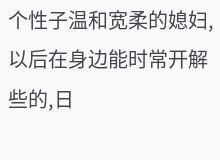个性子温和宽柔的媳妇,以后在身边能时常开解些的,日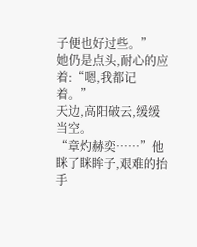子便也好过些。”
她仍是点头,耐心的应着:“嗯,我都记着。”
天边,高阳破云,缓缓当空。
“章灼赫奕……”他眯了眯眸子,艰难的抬手